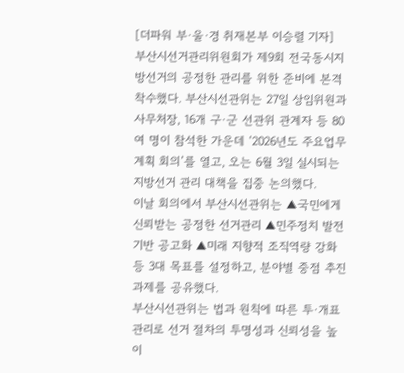[더파워 부·울·경 취재본부 이승렬 기자] 부산시선거관리위원회가 제9회 전국동시지방선거의 공정한 관리를 위한 준비에 본격 착수했다. 부산시선관위는 27일 상임위원과 사무처장, 16개 구·군 선관위 관계자 등 80여 명이 참석한 가운데 ‘2026년도 주요업무계획 회의’를 열고, 오는 6월 3일 실시되는 지방선거 관리 대책을 집중 논의했다.
이날 회의에서 부산시선관위는 ▲국민에게 신뢰받는 공정한 선거관리 ▲민주정치 발전 기반 공고화 ▲미래 지향적 조직역량 강화 등 3대 목표를 설정하고, 분야별 중점 추진 과제를 공유했다.
부산시선관위는 법과 원칙에 따른 투·개표 관리로 선거 절차의 투명성과 신뢰성을 높이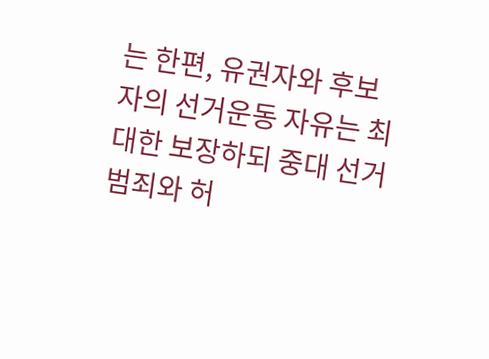는 한편, 유권자와 후보자의 선거운동 자유는 최대한 보장하되 중대 선거범죄와 허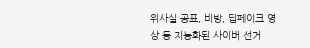위사실 공표, 비방, 딥페이크 영상 등 지능화된 사이버 선거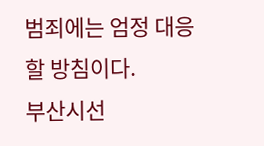범죄에는 엄정 대응할 방침이다.
부산시선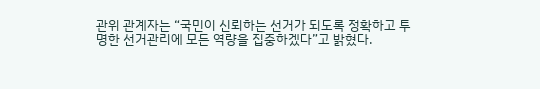관위 관계자는 “국민이 신뢰하는 선거가 되도록 정확하고 투명한 선거관리에 모든 역량을 집중하겠다”고 밝혔다.